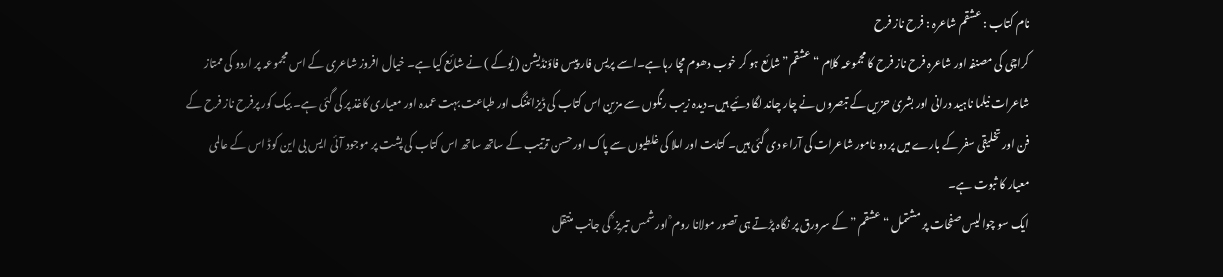نام کتاب : عشقم شاعرہ : فرح ناز فرح
کراچی کی مصنفہ اور شاعرہ فرح ناز فرح کا مجموعہ کلام “عشقم” شائع ہو کر خوب دھوم مچا رہا ہے۔اسے پریس فار پیس فاؤنڈیشن ( یُوکے ) نے شائع کیا ہے۔ خیال افروز شاعری کے اس مجموعہ پر اردو کی ممتاز شاعرات نیلما ناہید درانی اور بشریٰ حزیں کے تبصروں نے چار چاند لگا دئیے ہیں۔دیدہ زیب رنگوں سے مزین اس کتاب کی ڈیزائننگ اور طباعت بہت عمدہ اور معیاری کاغذ پر کی گئی ہے۔ بیک کور پرفرح ناز فرح کے فن اور تخلیقی سفر کے بارے میں پر دو نامور شاعرات کی آراء دی گئی ہیں۔ کتابت اور املا کی غلطیوں سے پاک اور حسن ترتیب کے ساتھ ساتھ اس کتاب کی پشت پر موجود آئی ایس بی این کوڈ اس کے عالمی معیار کا ثبوت ہے۔
ایک سو چوالیس صفحات پر مشتمل “عشقم ” کے سرورق پر نگاہ پڑتے ہی تصور مولانا روم ؒ اور شمس تبریز ؒ کی جانب منتقل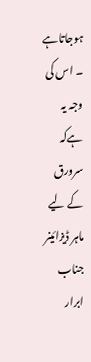ہوجاتاہے ۔ اس کی وجہ یہ ہےکہ سرورق کے لیے ماہر ڈیزائینر جناب ابرار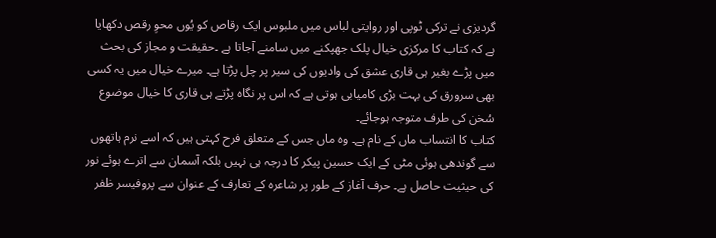گردیزی نے ترکی ٹوپی اور روایتی لباس میں ملبوس ایک رقاص کو یُوں محوِ رقص دکھایا ہے کہ کتاب کا مرکزی خیال پلک جھپکنے میں سامنے آجاتا ہے ۔حقیقت و مجاز کی بحث میں پڑے بغیر ہی قاری عشق کی وادیوں کی سیر پر چل پڑتا ہے۔ میرے خیال میں یہ کسی بھی سرورق کی بہت بڑی کامیابی ہوتی ہے کہ اس پر نگاہ پڑتے ہی قاری کا خیال موضوع سُخن کی طرف متوجہ ہوجائے۔
کتاب کا انتساب ماں کے نام ہے۔ وہ ماں جس کے متعلق فرح کہتی ہیں کہ اسے نرم ہاتھوں سے گوندھی ہوئی مٹی کے ایک حسین پیکر کا درجہ ہی نہیں بلکہ آسمان سے اترے ہوئے نور کی حیثیت حاصل ہے۔ حرف آغاز کے طور پر شاعرہ کے تعارف کے عنوان سے پروفیسر ظفر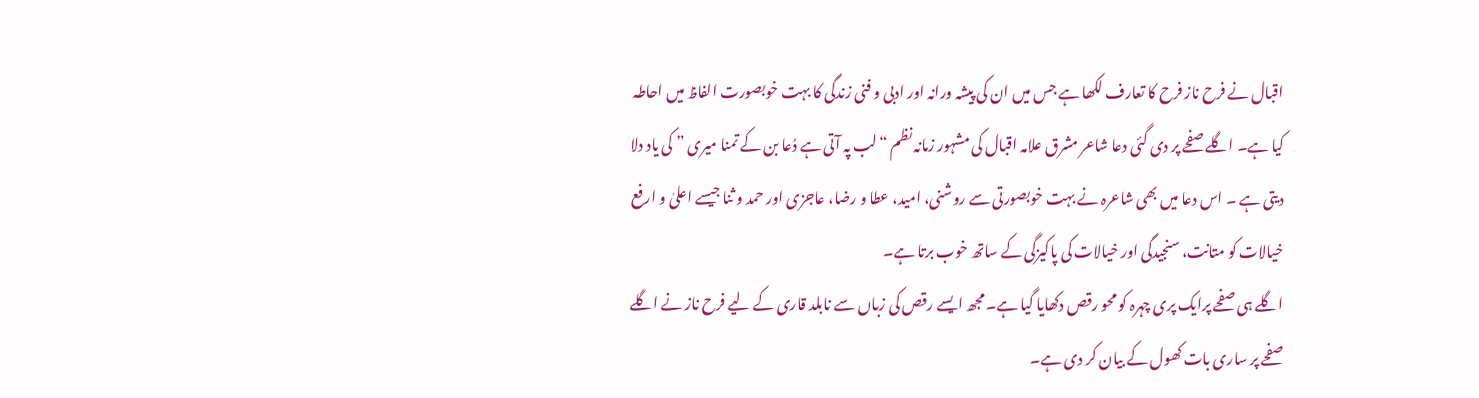اقبال نے فرح ناز فرح کا تعارف لکھا ہے جس میں ان کی پیشہ ورانہ اور ادبی و فنی زندگی کا بہت خوبصورت الفاظ میں احاطہ کیا ہے۔ اگلے صفحے پر دی گئی دعا شاعر مشرق علامہ اقبال کی مشہور زمانہ نظم “لب پہ آتی ہے دُعا بن کے تمنا میری ” کی یاد دلا دیتی ہے ۔ اس دعا میں بھی شاعرہ نے بہت خوبصورتی سے روشنی، امید، عطا و رضا، عاجزی اور حمد و ثنا جیسے اعلیٰ و ارفع خیالات کو متانت، سنجیدگی اور خیالات کی پاکیزگی کے ساتھ خوب برتا ہے۔
اگلے ہی صفحے پرایک پری چہرہ کو محو رقص دکھایا گیا ہے۔ مجھ ایسے رقص کی زباں سے نابلد قاری کے لیے فرح ناز نے اگلے صفحے پر ساری بات کھول کے بیان کر دی ہے۔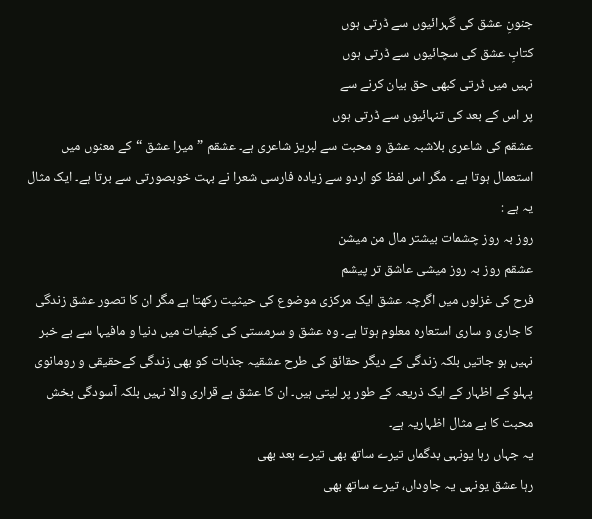جنونِ عشق کی گہرائیوں سے ڈرتی ہوں
کتابِ عشق کی سچائیوں سے ڈرتی ہوں
نہیں میں ڈرتی کبھی حق بیان کرنے سے
پر اس کے بعد کی تنہائیوں سے ڈرتی ہوں
عشقم کی شاعری بلاشبہ عشق و محبت سے لبریز شاعری ہے۔ عشقم ”میرا عشق “کے معنوں میں استعمال ہوتا ہے ۔ مگر اس لفظ کو اردو سے زیادہ فارسی شعرا نے بہت خوبصورتی سے برتا ہے۔ ایک مثال یہ ہے :
روز بہ روز چشمات بیشتر مال من میشن
عشقم روز بہ روز میشی عاشق تر پیشم
فرح کی غزلوں میں اگرچہ عشق ایک مرکزی موضوع کی حیثیت رکھتا ہے مگر ان کا تصور عشق زندگی کا جاری و ساری استعارہ معلوم ہوتا ہے۔ وہ عشق و سرمستی کی کیفیات میں دنیا و مافیہا سے بے خبر نہیں ہو جاتیں بلکہ زندگی کے دیگر حقائق کی طرح عشقیہ جذبات کو بھی زندگی کےحقیقی و رومانوی پہلو کے اظہار کے ایک ذریعہ کے طور پر لیتی ہیں۔ ان کا عشق بے قراری والا نہیں بلکہ آسودگی بخش محبت کا بے مثال اظہاریہ ہے۔
یہ جہاں رہا یونہی بدگماں تیرے ساتھ بھی تیرے بعد بھی
رہا عشق یونہی یہ جاوداں، تیرے ساتھ بھی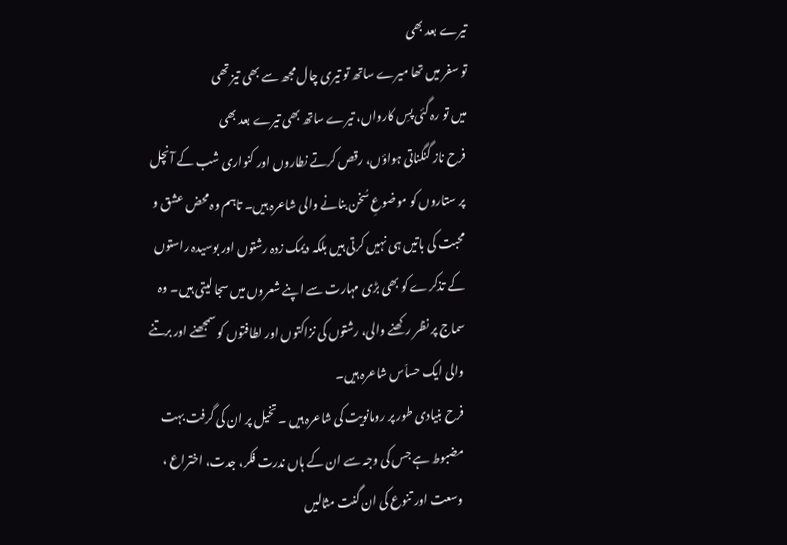تیرے بعد بھی
تو سفر میں تھا میرے ساتھ تو تیری چال مجھ سے بھی تیز تھی
میں تو رہ گئی پسِ کارواں، تیرے ساتھ بھی تیرے بعد بھی
فرح ناز گنگناتی ہواؤں، رقص کرتے نطاروں اور کنواری شب کے آنچل پر ستاروں کو موضوعِ سُخن بنانے والی شاعرہ ہیں۔ تاہم وہ محض عشق و محبت کی باتیں ہی نہیں کرتی ہیں بلکہ دیمک زدہ رشتوں اور بوسیدہ راستوں کے تذکرے کو بھی بڑی مہارت سے اپنے شعروں میں سجا لیتی ہیں۔ وہ سماج پر نظر رکھنے والی، رشتوں کی نزاکتوں اور لطافتوں کو سمجھنے اور برتنے والی ایک حساّس شاعرہ ہیں۔
فرح بنیادی طور پر رومانویت کی شاعرہ ہیں ۔ تخیل پر ان کی گرفت بہت مضبوط ہے جس کی وجہ سے ان کے ہاں ندرت فکر، جدت، اختراع ، وسعت اور تنوع کی ان گنت مثالیں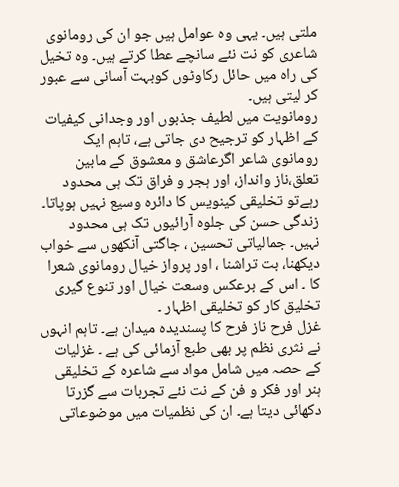ملتی ہیں۔ یہی وہ عوامل ہیں جو ان کی رومانوی شاعری کو نت نئے سانچے عطا کرتے ہیں۔ وہ تخیل کی راہ میں حائل رکاوٹوں کوبہت آسانی سے عبور کر لیتی ہیں۔
رومانویت میں لطیف جذبوں اور وجدانی کیفیات کے اظہار کو ترجیح دی جاتی ہے، تاہم ایک رومانوی شاعر اگرعاشق و معشوق کے مابین تعلق،ناز وانداز، اور ہجر و فراق تک ہی محدود رہےتو تخلیقی کینویس کا دائرہ وسیع نہیں ہوپاتا۔ زندگی حسن کی جلوہ آرائیوں تک ہی محدود نہیں۔ جمالیاتی تحسین ، جاگتی آنکھوں سے خواب دیکھنا، بت تراشنا ، اور پرواز خیال رومانوی شعرا کا ۔ اس کے برعکس وسعت خیال اور تنوع گیری تخلیق کار کو تخلیقی اظہار ۔
غزل فرح ناز فرح کا پسندیدہ میدان ہے۔ تاہم انہوں نے نثری نظم پر بھی طبع آزمائی کی ہے ۔ غزلیات کے حصہ میں شامل مواد سے شاعرہ کے تخلیقی ہنر اور فکر و فن کے نت نئے تجربات سے گزرتا دکھائی دیتا ہے۔ ان کی نظمیات میں موضوعاتی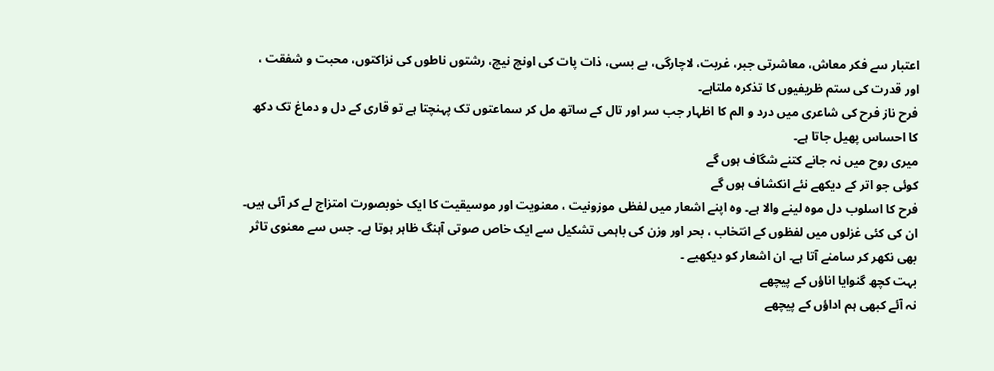اعتبار سے فکر معاش، معاشرتی جبر، غربت، لاچارگی، بے بسی، ذات پات کی اونچ نیچ، رشتوں ناطوں کی نزاکتوں، محبت و شفقت ، اور قدرت کی ستم ظریفیوں کا تذکرہ ملتاہے۔
فرح ناز فرح کی شاعری میں درد و الم کا اظہار جب سر اور تال کے ساتھ مل کر سماعتوں تک پہنچتا ہے تو قاری کے دل و دماغ تک دکھ کا احساس پھیل جاتا ہے۔
میری روح میں نہ جانے کتنے شگاف ہوں گے
کوئی جو اتر کے دیکھے نئے انکشاف ہوں گے
فرح کا اسلوب دل موہ لینے والا ہے۔ وہ اپنے اشعار میں لفظی موزونیت ، معنویت اور موسیقیت کا ایک خوبصورت امتزاج لے کر آئی ہیں۔ ان کی کئی غزلوں میں لفظوں کے انتخاب ، بحر اور وزن کی باہمی تشکیل سے ایک خاص صوتی آہنگ ظاہر ہوتا ہے۔ جس سے معنوی تاثر بھی نکھر کر سامنے آتا ہے۔ ان اشعار کو دیکھیے ۔
بہت کچھ گنوایا اناؤں کے پیچھے
نہ آئے کبھی ہم اداؤں کے پیچھے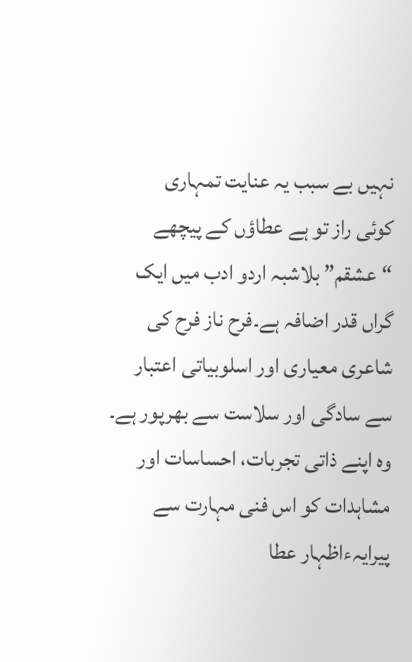نہیں بے سبب یہ عنایت تمہاری
کوئی راز تو ہے عطاؤں کے پیچھے
“عشقم” بلاشبہ اردو ادب میں ایک گراں قدر اضافہ ہے۔فرح ناز فرح کی شاعری معیاری اور اسلوبیاتی اعتبار سے سادگی اور سلاست سے بھرپور ہے۔ وہ اپنے ذاتی تجربات، احساسات اور مشاہدات کو اس فنی مہارت سے پیرایہءاظہار عطا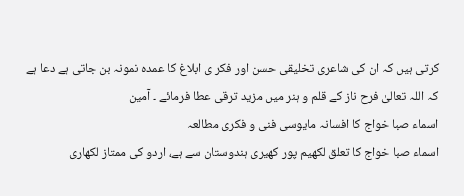کرتی ہیں کہ ان کی شاعری تخلیقی حسن اور فکر ی ابلاغ کا عمدہ نمونہ بن جاتی ہے دعا ہے کہ اللہ تعالیٰ فرح ناز کے قلم و ہنر میں مزید ترقی عطا فرمائے ۔ آمین
اسماء صبا خواج کا افسانہ مایوسی فنی و فکری مطالعہ
اسماء صبا خواج کا تعلق لکھیم پور کھیری ہندوستان سے ہے، اردو کی ممتاز لکھاری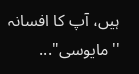ہیں، آپ کا افسانہ ''مایوسی"...